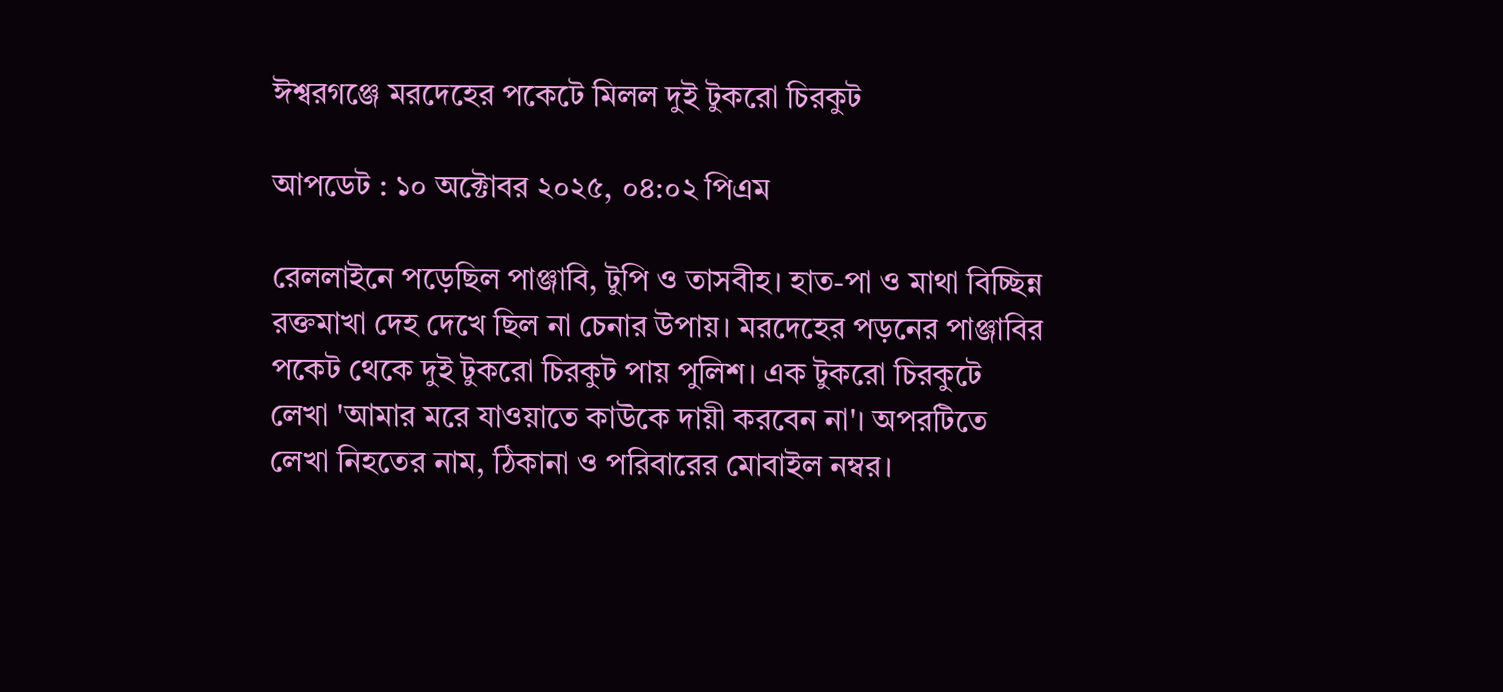ঈশ্বরগঞ্জে মরদেহের পকেটে মিলল দুই টুকরো চিরকুট

আপডেট : ১০ অক্টোবর ২০২৫, ০৪:০২ পিএম

রেললাইনে পড়েছিল পাঞ্জাবি, টুপি ও তাসবীহ। হাত-পা ও মাথা বিচ্ছিন্ন রক্তমাখা দেহ দেখে ছিল না চেনার উপায়। মরদেহের পড়নের পাঞ্জাবির পকেট থেকে দুই টুকরো চিরকুট পায় পুলিশ। এক টুকরো চিরকুটে লেখা 'আমার মরে যাওয়াতে কাউকে দায়ী করবেন না'। অপরটিতে লেখা নিহতের নাম, ঠিকানা ও পরিবারের মোবাইল নম্বর।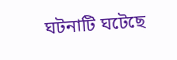ঘটনাটি ঘটেছে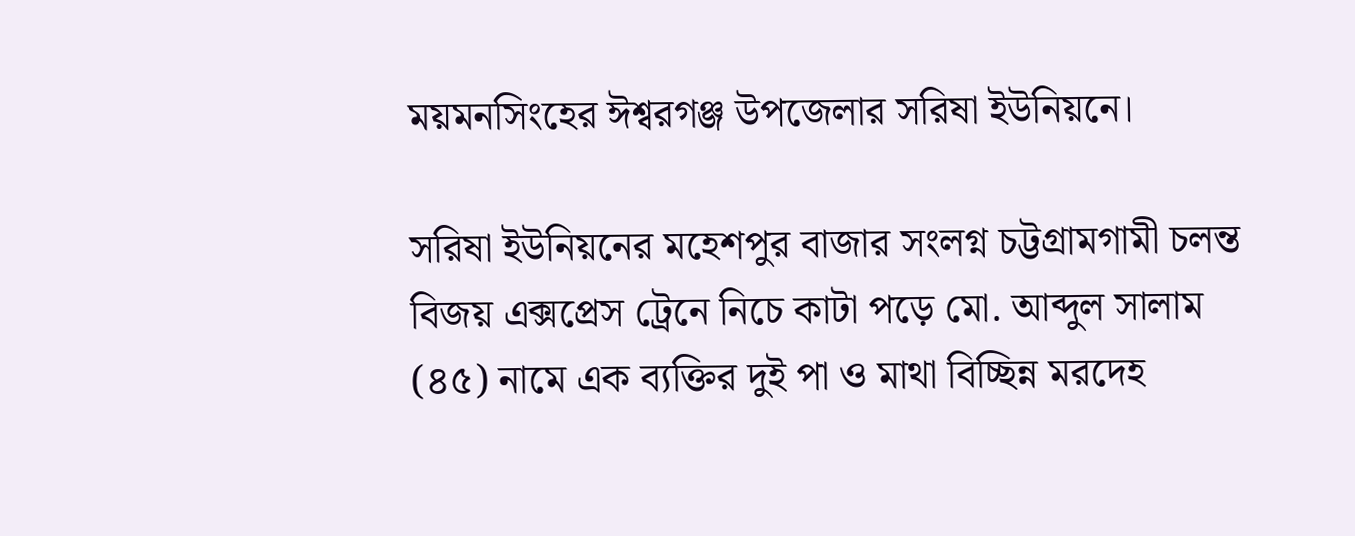ময়মনসিংহের ঈশ্বরগঞ্জ উপজেলার সরিষা ইউনিয়নে।

সরিষা ইউনিয়নের মহেশপুর বাজার সংলগ্ন চট্টগ্রামগামী চলন্ত বিজয় এক্সপ্রেস ট্রেনে নিচে কাটা পড়ে মো. আব্দুল সালাম (৪৫) নামে এক ব্যক্তির দুই পা ও মাথা বিচ্ছিন্ন মরদেহ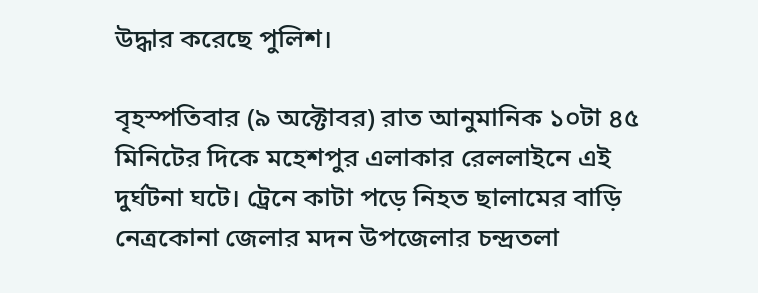উদ্ধার করেছে পুলিশ।

বৃহস্পতিবার (৯ অক্টোবর) রাত আনুমানিক ১০টা ৪৫ মিনিটের দিকে মহেশপুর এলাকার রেললাইনে এই দুর্ঘটনা ঘটে। ট্রেনে কাটা পড়ে নিহত ছালামের বাড়ি নেত্রকোনা জেলার মদন উপজেলার চন্দ্রতলা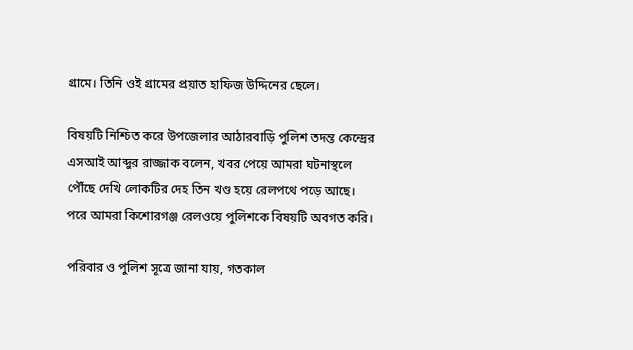গ্রামে। তিনি ওই গ্রামের প্রয়াত হাফিজ উদ্দিনের ছেলে।

বিষয়টি নিশ্চিত করে উপজেলার আঠারবাড়ি পুলিশ তদন্ত কেন্দ্রের এসআই আব্দুর রাজ্জাক বলেন, খবর পেয়ে আমরা ঘটনাস্থলে পৌঁছে দেখি লোকটির দেহ তিন খণ্ড হয়ে রেলপথে পড়ে আছে। পরে আমরা কিশোরগঞ্জ রেলওয়ে পুলিশকে বিষয়টি অবগত করি।

পরিবার ও পুলিশ সূত্রে জানা যায়, গতকাল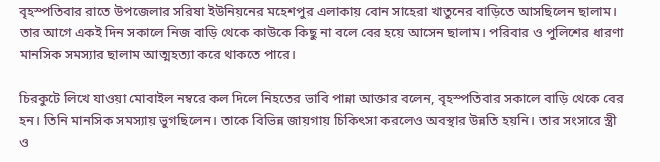বৃহস্পতিবার রাতে উপজেলার সরিষা ইউনিয়নের মহেশপুর এলাকায় বোন সাহেরা খাতুনের বাড়িতে আসছিলেন ছালাম। তার আগে একই দিন সকালে নিজ বাড়ি থেকে কাউকে কিছু না বলে বের হয়ে আসেন ছালাম। পরিবার ও পুলিশের ধারণা মানসিক সমস্যার ছালাম আত্মহত্যা করে থাকতে পারে।

চিরকুটে লিখে যাওয়া মোবাইল নম্বরে কল দিলে নিহতের ভাবি পান্না আক্তার বলেন, বৃহস্পতিবার সকালে বাড়ি থেকে বের হন। তিনি মানসিক সমস্যায় ভুগছিলেন। তাকে বিভিন্ন জায়গায় চিকিৎসা করলেও অবস্থার উন্নতি হয়নি। তার সংসারে স্ত্রী ও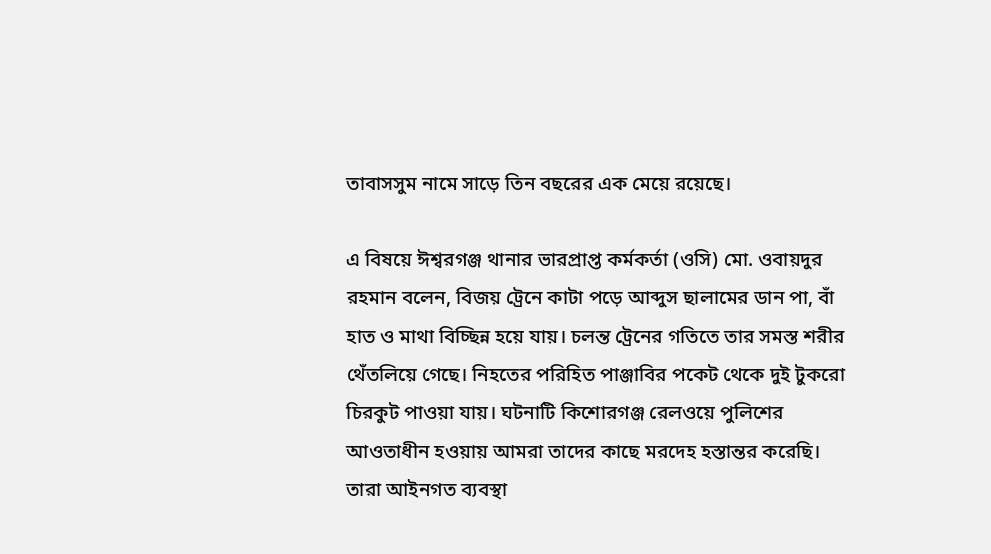তাবাসসুম নামে সাড়ে তিন বছরের এক মেয়ে রয়েছে।

এ বিষয়ে ঈশ্বরগঞ্জ থানার ভারপ্রাপ্ত কর্মকর্তা (ওসি) মো. ওবায়দুর রহমান বলেন, বিজয় ট্রেনে কাটা পড়ে আব্দুস ছালামের ডান পা, বাঁ হাত ও মাথা বিচ্ছিন্ন হয়ে যায়। চলন্ত ট্রেনের গতিতে তার সমস্ত শরীর থেঁতলিয়ে গেছে। নিহতের পরিহিত পাঞ্জাবির পকেট থেকে দুই টুকরো চিরকুট পাওয়া যায়। ঘটনাটি কিশোরগঞ্জ রেলওয়ে পুলিশের আওতাধীন হওয়ায় আমরা তাদের কাছে মরদেহ হস্তান্তর করেছি। তারা আইনগত ব্যবস্থা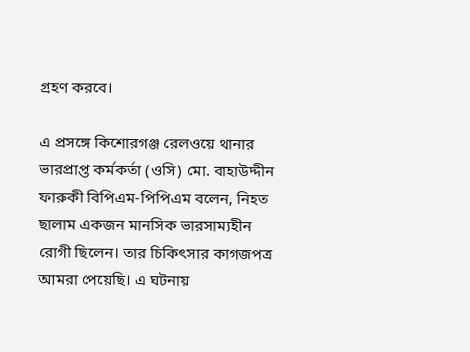গ্রহণ করবে।

এ প্রসঙ্গে কিশোরগঞ্জ রেলওয়ে থানার ভারপ্রাপ্ত কর্মকর্তা (ওসি) মো. বাহাউদ্দীন ফারুকী বিপিএম-পিপিএম বলেন, নিহত ছালাম একজন মানসিক ভারসাম্যহীন রোগী ছিলেন। তার চিকিৎসার কাগজপত্র আমরা পেয়েছি। এ ঘটনায়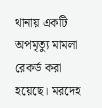থানায় একটি অপমৃত্যু মামলা রেকর্ড করা হয়েছে। মরদেহ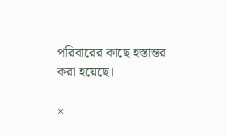পরিবারের কাছে হস্তান্তর করা হয়েছে।

×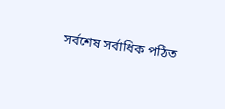সর্বশেষ সর্বাধিক পঠিত